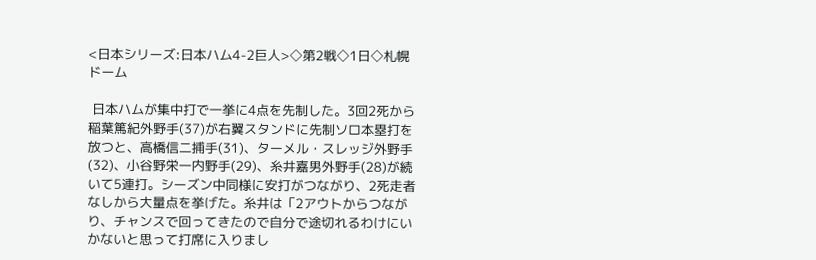<日本シリーズ:日本ハム4-2巨人>◇第2戦◇1日◇札幌ドーム

 日本ハムが集中打で一挙に4点を先制した。3回2死から稲葉篤紀外野手(37)が右翼スタンドに先制ソロ本塁打を放つと、高橋信二捕手(31)、ターメル・スレッジ外野手(32)、小谷野栄一内野手(29)、糸井嘉男外野手(28)が続いて5連打。シーズン中同様に安打がつながり、2死走者なしから大量点を挙げた。糸井は「2アウトからつながり、チャンスで回ってきたので自分で途切れるわけにいかないと思って打席に入りまし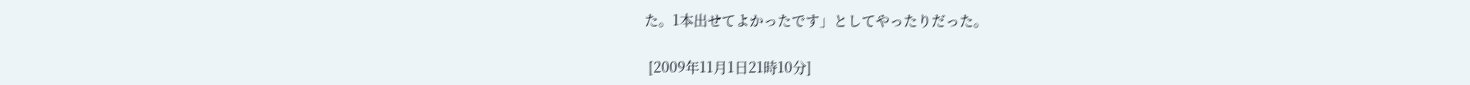た。1本出せてよかったです」としてやったりだった。

 [2009年11月1日21時10分]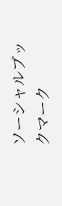ソーシャルブックマーク